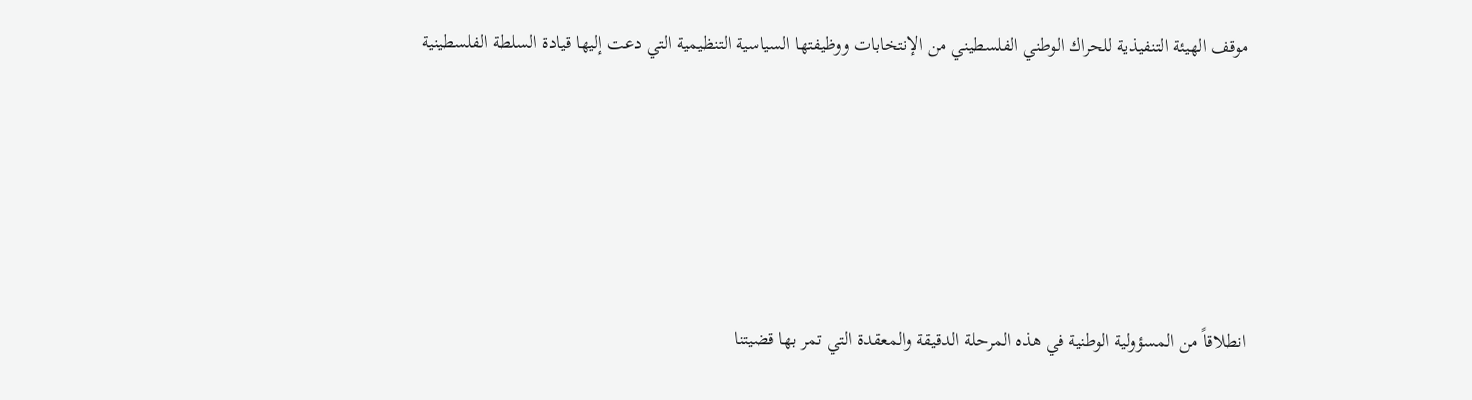موقف الهيئة التنفيذية للحراك الوطني الفلسطيني من الإنتخابات ووظيفتها السياسية التنظيمية التي دعت إليها قيادة السلطة الفلسطينية





انطلاقاً من المسؤولية الوطنية في هذه المرحلة الدقيقة والمعقدة التي تمر بها قضيتنا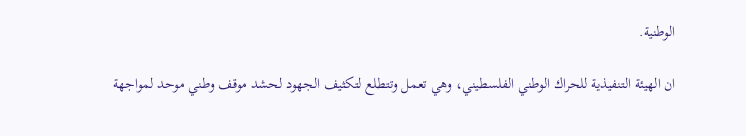الوطنية.

ان الهيئة التنفيذية للحراك الوطني الفلسطيني، وهي تعمل وتتطلع لتكثيف الجهود لحشد موقف وطني موحد لمواجهة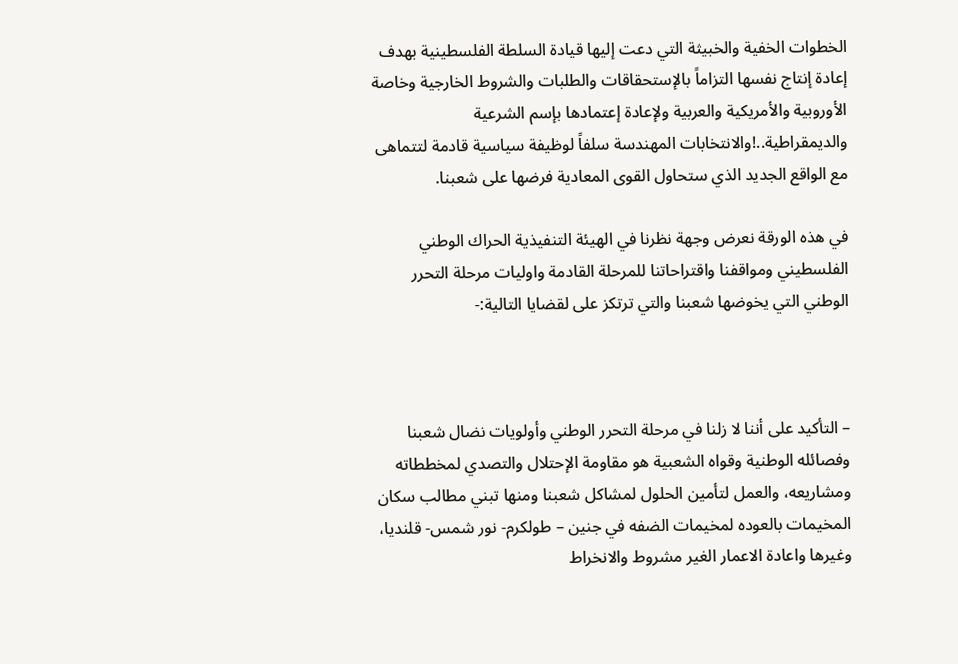الخطوات الخفية والخبيثة التي دعت إليها قيادة السلطة الفلسطينية بهدف إعادة إنتاج نفسها التزاماً بالإستحقاقات والطلبات والشروط الخارجية وخاصة الأوروبية والأمريكية والعربية ولإعادة إعتمادها بإسم الشرعية والديمقراطية..!والانتخابات المهندسة سلفاً لوظيفة سياسية قادمة لتتماهى مع الواقع الجديد الذي ستحاول القوى المعادية فرضها على شعبنا.

في هذه الورقة نعرض وجهة نظرنا في الهيئة التنفيذية الحراك الوطني الفلسطيني ومواقفنا واقتراحاتنا للمرحلة القادمة واوليات مرحلة التحرر الوطني التي يخوضها شعبنا والتي ترتكز على لقضايا التالية:-



– التأكيد على أننا لا زلنا في مرحلة التحرر الوطني وأولويات نضال شعبنا وفصائله الوطنية وقواه الشعبية هو مقاومة الإحتلال والتصدي لمخططاته ومشاريعه، والعمل لتأمين الحلول لمشاكل شعبنا ومنها تبني مطالب سكان المخيمات بالعوده لمخيمات الضفه في جنين – طولكرم- نور شمس- قلنديا، وغيرها واعادة الاعمار الغير مشروط والانخراط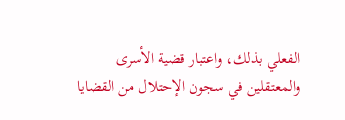الفعلي بذلك، واعتبار قضية الأسرى والمعتقلين في سجون الإحتلال من القضايا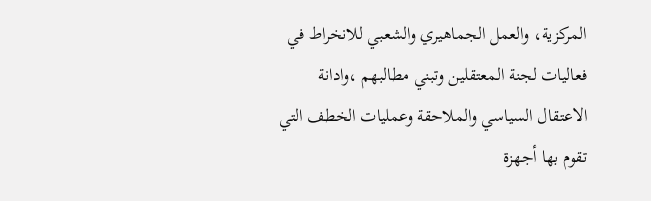المركزية، والعمل الجماهيري والشعبي للانخراط في فعاليات لجنة المعتقلين وتبني مطالبهم ،وادانة الاعتقال السياسي والملاحقة وعمليات الخطف التي تقوم بها أجهزة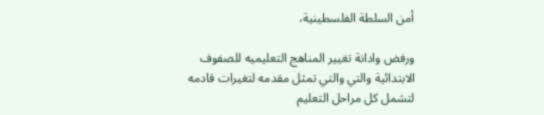أمن السلطة الفلسطينية،

ورفض وادانة تغيير المناهج التعليميه للصفوف الابتدائية والتي والتي تمثل مقدمه لتغيرات قادمه لتشمل كل مراحل التعليم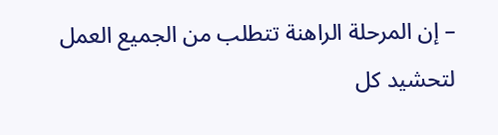– إن المرحلة الراهنة تتطلب من الجميع العمل لتحشيد كل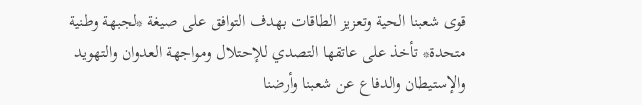قوى شعبنا الحية وتعزيز الطاقات بهدف التوافق على صيغة *لجبهة وطنية متحدة* تأخذ على عاتقها التصدي للإحتلال ومواجهة العدوان والتهويد والإستيطان والدفاع عن شعبنا وأرضنا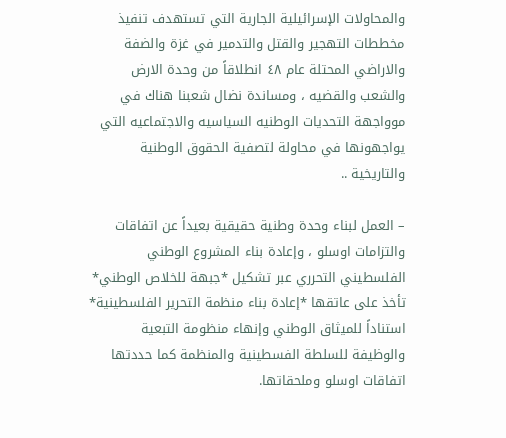والمحاولات الإسرائيلية الجارية التي تستهدف تنفيذ مخططات التهجير والقتل والتدمير في غزة والضفة والاراضي المحتلة عام ٤٨ انطلاقاً من وحدة الارض والشعب والقضيه ، ومساندة نضال شعبنا هناك في موواجهة التحديات الوطنيه السياسيه والاجتماعيه التي يواجهونها في محاولة لتصفية الحقوق الوطنية والتاريخية ..

– العمل لبناء وحدة وطنية حقيقية بعيداً عن اتفاقات والتزامات اوسلو ، وإعادة بناء المشروع الوطني الفلسطيني التحرري عبر تشكيل *جبهة للخلاص الوطني* تأخذ على عاتقها *إعادة بناء منظمة التحرير الفلسطينية* استناداً للميثاق الوطني وإنهاء منظومة التبعية والوظيفة للسلطة الفسطينية والمنظمة كما حددتها اتفاقات اوسلو وملحقاتها.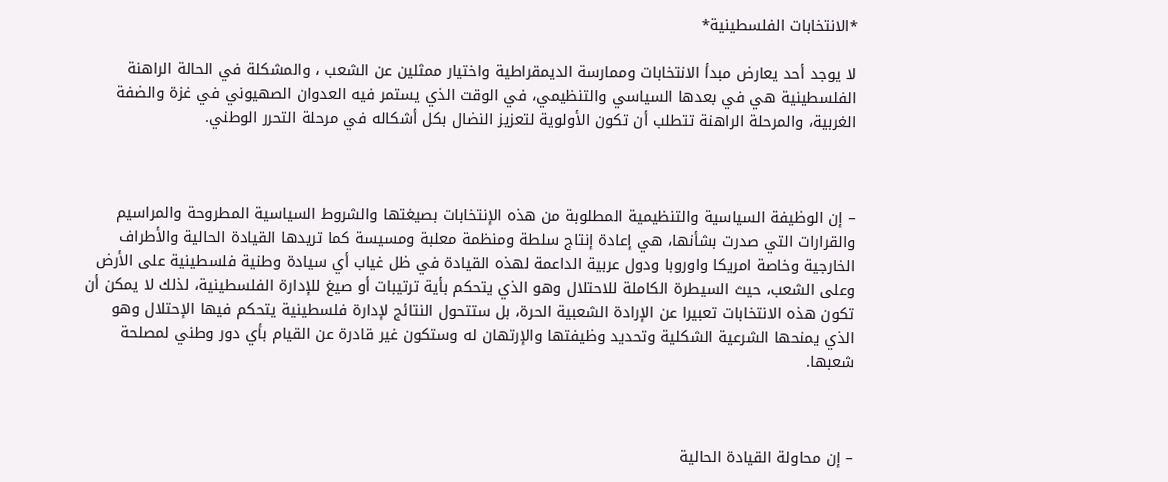*الانتخابات الفلسطينية*

لا يوجد أحد يعارض مبدأ الانتخابات وممارسة الديمقراطية واختيار ممثلين عن الشعب ، والمشكلة في الحالة الراهنة الفلسطينية هي في بعدها السياسي والتنظيمي، في الوقت الذي يستمر فيه العدوان الصهيوني في غزة والضفة الغربية، والمرحلة الراهنة تتطلب أن تكون الأولوية لتعزيز النضال بكل أشكاله في مرحلة التحرر الوطني.



– إن الوظيفة السياسية والتنظيمية المطلوبة من هذه الإنتخابات بصيغتها والشروط السياسية المطروحة والمراسيم والقرارات التي صدرت بشأنها، هي إعادة إنتاج سلطة ومنظمة معلبة ومسيسة كما تريدها القيادة الحالية والأطراف الخارجية وخاصة امريكا واوروبا ودول عربية الداعمة لهذه القيادة في ظل غياب أي سيادة وطنية فلسطينية على الأرض وعلى الشعب، حيث السيطرة الكاملة للاحتلال وهو الذي يتحكم بأية ترتيبات أو صيغ للإدارة الفلسطينية، لذلك لا يمكن أن تكون هذه الانتخابات تعبيرا عن الإرادة الشعبية الحرة، بل ستتحول النتائج لإدارة فلسطينية يتحكم فيها الإحتلال وهو الذي يمنحها الشرعية الشكلية وتحديد وظيفتها والإرتهان له وستكون غير قادرة عن القيام بأي دور وطني لمصلحة شعبها.



– إن محاولة القيادة الحالية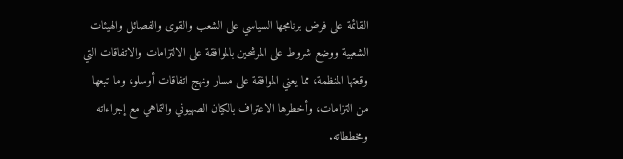القائمة على فرض برنامجها السياسي على الشعب والقوى والفصائل والهيئات الشعبية ووضع شروط على المرشحين بالموافقة على الالتزامات والاتفاقات التي وقعتها المنظمة، مما يعني الموافقة على مسار ونهج اتفاقات أوسلو، وما تبعها من التزامات، وأخطرها الاعتراف بالكيان الصهيوني والتماهي مع إجراءاته ومخططاته.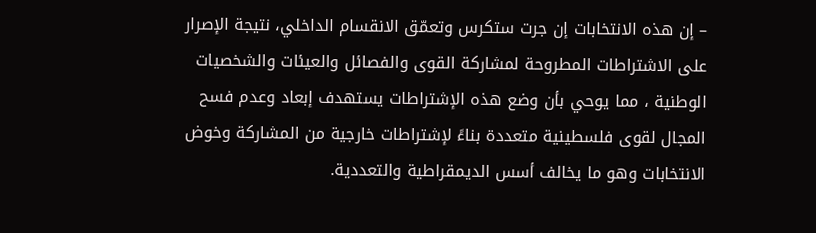– إن هذه الانتخابات إن جرت ستكرس وتعمّق الانقسام الداخلي، نتيجة الإصرار على الاشتراطات المطروحة لمشاركة القوى والفصائل والعيئات والشخصيات الوطنية ، مما يوحي بأن وضع هذه الإشتراطات يستهدف إبعاد وعدم فسح المجال لقوى فلسطينية متعددة بناءً لإشتراطات خارجية من المشاركة وخوض الانتخابات وهو ما يخالف أسس الديمقراطية والتعددية.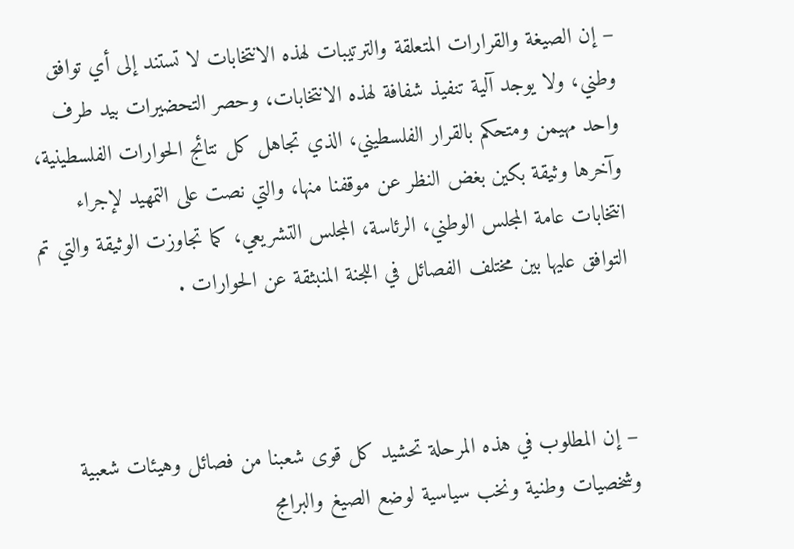– إن الصيغة والقرارات المتعلقة والترتيبات لهذه الانتخابات لا تستند إلى أي توافق وطني، ولا يوجد آلية تنفيذ شفافة لهذه الانتخابات، وحصر التحضيرات بيد طرف واحد مهيمن ومتحكم بالقرار الفلسطيني، الذي تجاهل كل نتائج الحوارات الفلسطينية، وآخرها وثيقة بكين بغض النظر عن موقفنا منها، والتي نصت على التمهيد لإجراء انتخابات عامة المجلس الوطني، الرئاسة، المجلس التشريعي، كما تجاوزت الوثيقة والتي تم التوافق عليها بين مختلف الفصائل في اللجنة المنبثقة عن الحوارات .



– إن المطلوب في هذه المرحلة تحشيد كل قوى شعبنا من فصائل وهيئات شعبية وشخصيات وطنية ونخب سياسية لوضع الصيغ والبرامج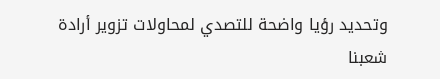وتحديد رؤيا واضحة للتصدي لمحاولات تزوير أرادة شعبنا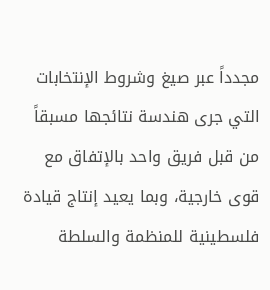مجدداً عبر صيغ وشروط الإنتخابات التي جرى هندسة نتائجها مسبقاً من قبل فريق واحد بالإتفاق مع قوى خارجية، وبما يعيد إنتاج قيادة فلسطينية للمنظمة والسلطة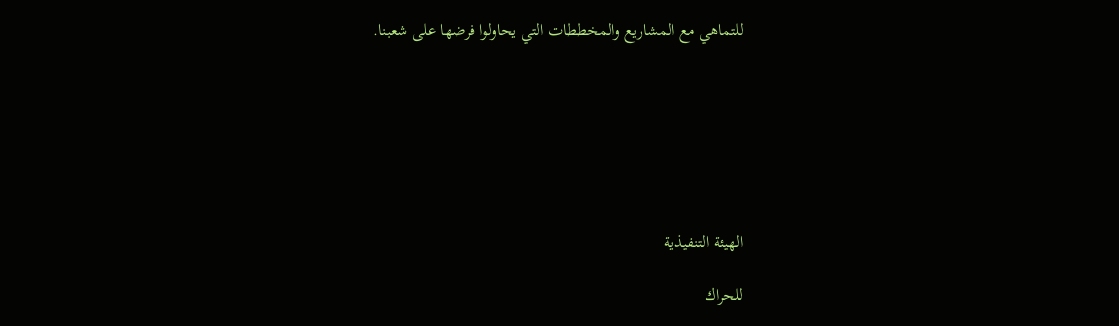للتماهي مع المشاريع والمخططات التي يحاولوا فرضها على شعبنا.







الهيئة التنفيذية

للحراك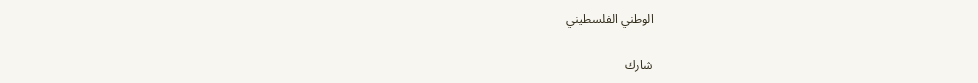الوطني الفلسطيني

شارك